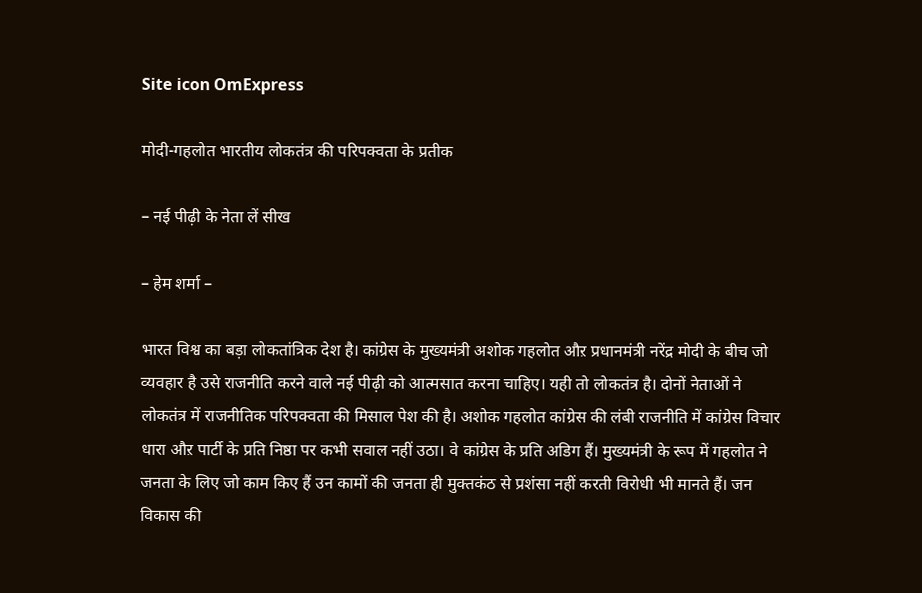Site icon OmExpress

मोदी-गहलोत भारतीय लोकतंत्र की परिपक्वता के प्रतीक

– नई पीढ़ी के नेता लें सीख

– हेम शर्मा –

भारत विश्व का बड़ा लोकतांत्रिक देश है। कांग्रेस के मुख्यमंत्री अशोक गहलोत औऱ प्रधानमंत्री नरेंद्र मोदी के बीच जो व्यवहार है उसे राजनीति करने वाले नई पीढ़ी को आत्मसात करना चाहिए। यही तो लोकतंत्र है। दोनों नेताओं ने लोकतंत्र में राजनीतिक परिपक्वता की मिसाल पेश की है। अशोक गहलोत कांग्रेस की लंबी राजनीति में कांग्रेस विचार धारा औऱ पार्टी के प्रति निष्ठा पर कभी सवाल नहीं उठा। वे कांग्रेस के प्रति अडिग हैं। मुख्यमंत्री के रूप में गहलोत ने जनता के लिए जो काम किए हैं उन कामों की जनता ही मुक्तकंठ से प्रशंसा नहीं करती विरोधी भी मानते हैं। जन विकास की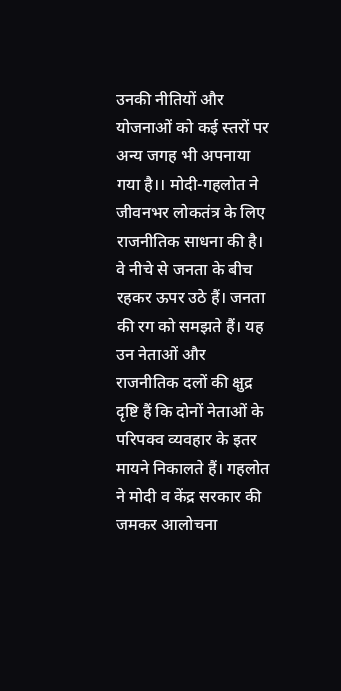उनकी नीतियों और योजनाओं को कई स्तरों पर अन्य जगह भी अपनाया गया है।। मोदी-गहलोत ने जीवनभर लोकतंत्र के लिए राजनीतिक साधना की है। वे नीचे से जनता के बीच रहकर ऊपर उठे हैं। जनता की रग को समझते हैं। यह उन नेताओं और राजनीतिक दलों की क्षुद्र दृष्टि हैं कि दोनों नेताओं के परिपक्व व्यवहार के इतर मायने निकालते हैं। गहलोत ने मोदी व केंद्र सरकार की जमकर आलोचना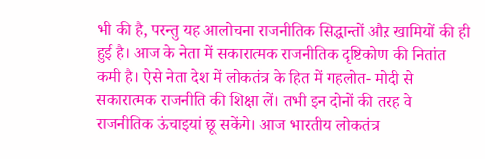भी की है, परन्तु यह आलोचना राजनीतिक सिद्धान्तों औऱ खामियों की ही हुई है। आज के नेता में सकारात्मक राजनीतिक दृष्टिकोण की नितांत कमी है। ऐसे नेता देश में लोकतंत्र के हित में गहलोत- मोदी से सकारात्मक राजनीति की शिक्षा लें। तभी इन दोनों की तरह वे राजनीतिक ऊंचाइयां छू सकेंगे। आज भारतीय लोकतंत्र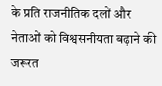के प्रति राजनीतिक दलों और नेताओं को विश्वसनीयता बढ़ाने की जरूरत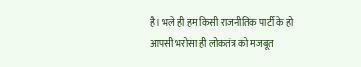है। भले ही हम किसी राजनीतिक पार्टी के हो आपसी भरोसा ही लोकतंत्र को मजबूत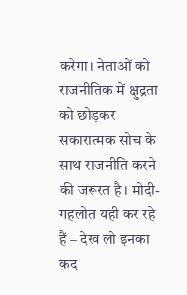करेगा। नेताओं को राजनीतिक में क्षुद्रता को छोड़कर सकारात्मक सोच के साथ राजनीति करने की जरूरत है। मोदी-गहलोत यही कर रहे हैं – देख लो इनका कद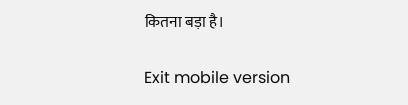कितना बड़ा है।

Exit mobile version